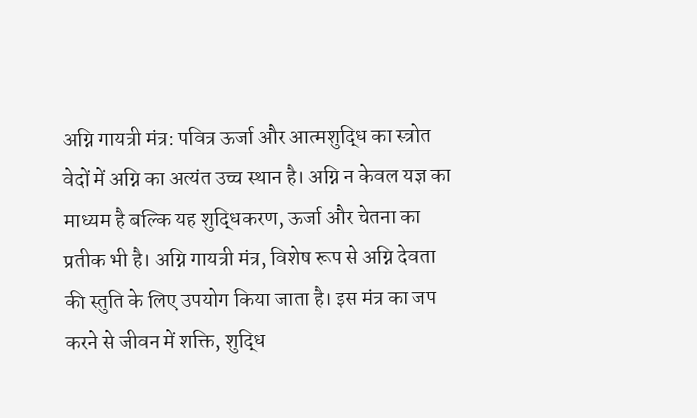अग्नि गायत्री मंत्र: पवित्र ऊर्जा और आत्मशुद्धि का स्त्रोत
वेदों में अग्नि का अत्यंत उच्च स्थान है। अग्नि न केवल यज्ञ का माध्यम है बल्कि यह शुद्धिकरण, ऊर्जा और चेतना का प्रतीक भी है। अग्नि गायत्री मंत्र, विशेष रूप से अग्नि देवता की स्तुति के लिए उपयोग किया जाता है। इस मंत्र का जप करने से जीवन में शक्ति, शुद्धि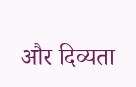और दिव्यता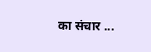का संचार ...